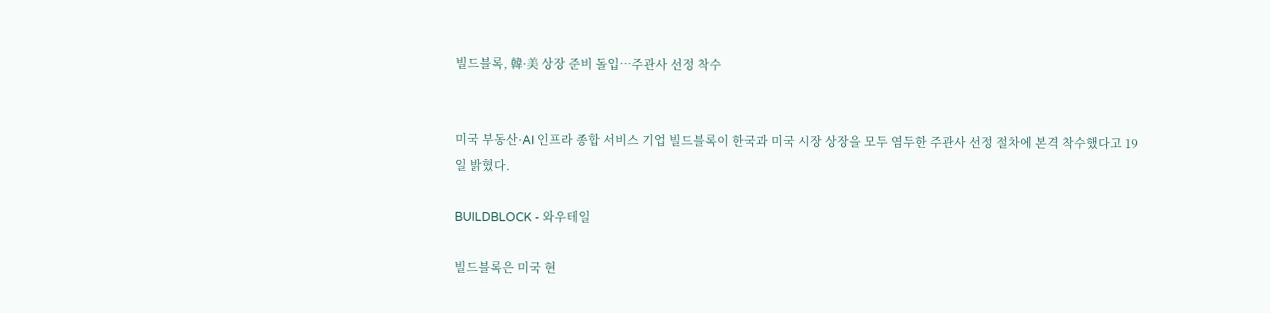빌드블록, 韓·美 상장 준비 돌입…주관사 선정 착수


미국 부동산·AI 인프라 종합 서비스 기업 빌드블록이 한국과 미국 시장 상장을 모두 염두한 주관사 선정 절차에 본격 착수했다고 19일 밝혔다.

BUILDBLOCK - 와우테일

빌드블록은 미국 현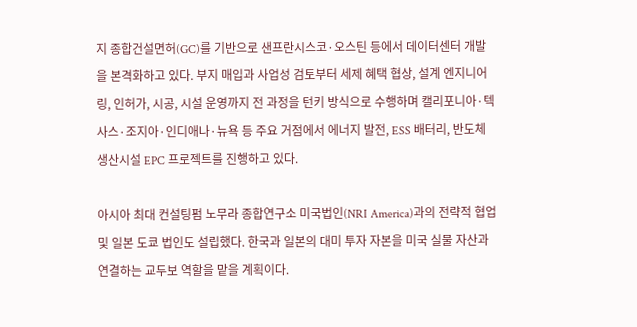지 종합건설면허(GC)를 기반으로 샌프란시스코·오스틴 등에서 데이터센터 개발을 본격화하고 있다. 부지 매입과 사업성 검토부터 세제 혜택 협상, 설계 엔지니어링, 인허가, 시공, 시설 운영까지 전 과정을 턴키 방식으로 수행하며 캘리포니아·텍사스·조지아·인디애나·뉴욕 등 주요 거점에서 에너지 발전, ESS 배터리, 반도체 생산시설 EPC 프로젝트를 진행하고 있다.

아시아 최대 컨설팅펌 노무라 종합연구소 미국법인(NRI America)과의 전략적 협업 및 일본 도쿄 법인도 설립했다. 한국과 일본의 대미 투자 자본을 미국 실물 자산과 연결하는 교두보 역할을 맡을 계획이다.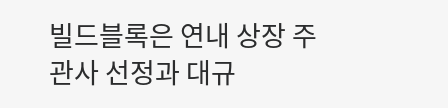빌드블록은 연내 상장 주관사 선정과 대규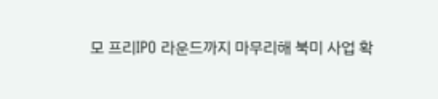모 프리IPO 라운드까지 마무리해 북미 사업 확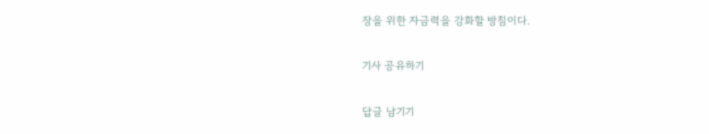장을 위한 자금력을 강화할 방침이다.

기사 공유하기

답글 남기기